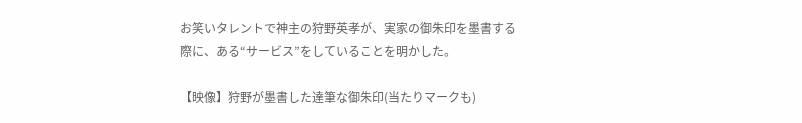お笑いタレントで神主の狩野英孝が、実家の御朱印を墨書する際に、ある“サービス”をしていることを明かした。

【映像】狩野が墨書した達筆な御朱印(当たりマークも)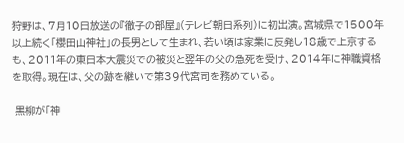狩野は、7月10日放送の『徹子の部屋』(テレビ朝日系列)に初出演。宮城県で1500年以上続く「櫻田山神社」の長男として生まれ、若い頃は家業に反発し18歳で上京するも、2011年の東日本大震災での被災と翌年の父の急死を受け、2014年に神職資格を取得。現在は、父の跡を継いで第39代宮司を務めている。

 黒柳が「神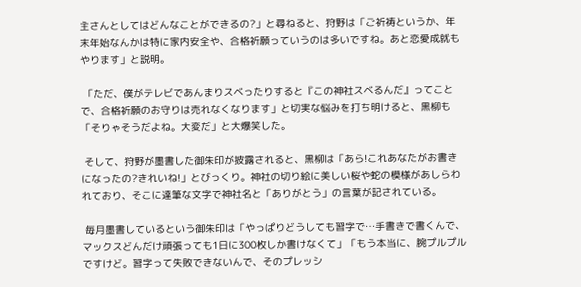主さんとしてはどんなことができるの?」と尋ねると、狩野は「ご祈祷というか、年末年始なんかは特に家内安全や、合格祈願っていうのは多いですね。あと恋愛成就もやります」と説明。

 「ただ、僕がテレビであんまりスベったりすると『この神社スベるんだ』ってことで、合格祈願のお守りは売れなくなります」と切実な悩みを打ち明けると、黒柳も「そりゃそうだよね。大変だ」と大爆笑した。

 そして、狩野が墨書した御朱印が披露されると、黒柳は「あら!これあなたがお書きになったの?きれいね!」とびっくり。神社の切り絵に美しい桜や蛇の模様があしらわれており、そこに達筆な文字で神社名と「ありがとう」の言葉が記されている。

 毎月墨書しているという御朱印は「やっぱりどうしても習字で…手書きで書くんで、マックスどんだけ頑張っても1日に300枚しか書けなくて」「もう本当に、腕プルプルですけど。習字って失敗できないんで、そのプレッシ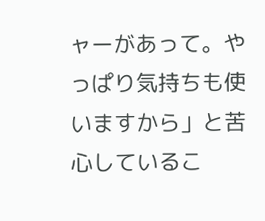ャーがあって。やっぱり気持ちも使いますから」と苦心しているこ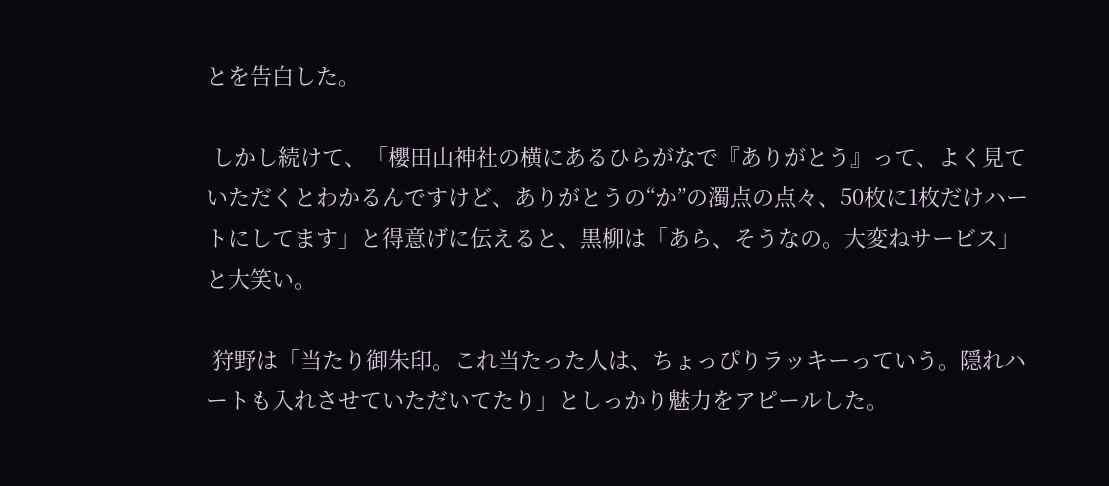とを告白した。

 しかし続けて、「櫻田山神社の横にあるひらがなで『ありがとう』って、よく見ていただくとわかるんですけど、ありがとうの“か”の濁点の点々、50枚に1枚だけハートにしてます」と得意げに伝えると、黒柳は「あら、そうなの。大変ねサービス」と大笑い。

 狩野は「当たり御朱印。これ当たった人は、ちょっぴりラッキーっていう。隠れハートも入れさせていただいてたり」としっかり魅力をアピールした。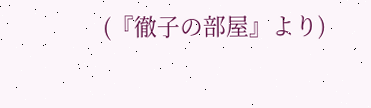(『徹子の部屋』より)